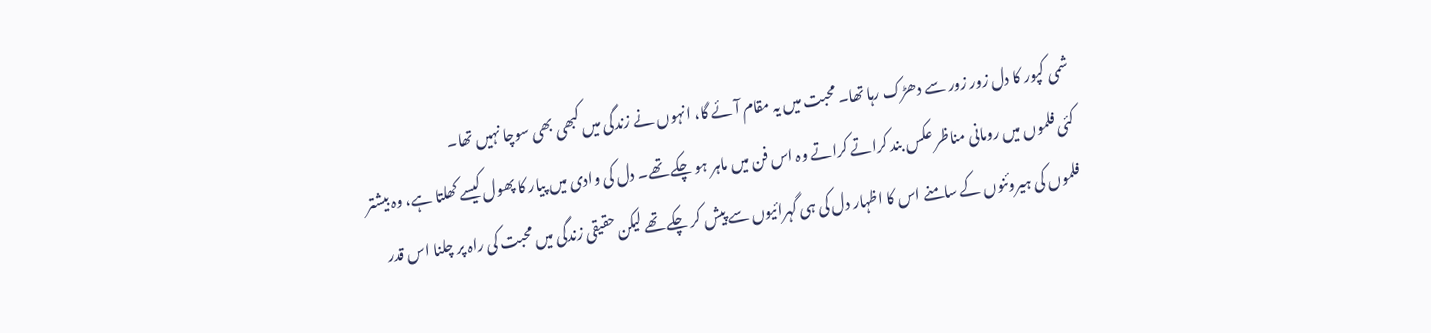شمی کپور کا دل زور زور سے دھڑک رہا تھا۔ محبت میں یہ مقام آئے گا، انہوں نے زندگی میں کبھی بھی سوچا نہیں تھا۔
کئی فلموں میں رومانی مناظر عکس بند کراتے کراتے وہ اس فن میں ماہر ہو چکے تھے۔ دل کی وادی میں پیار کا پھول کیسے کھلتا ہے، وہ بیشتر فلموں کی ہیروئنوں کے سامنے اس کا اظہار دل کی ہی گہرائیوں سے پیش کر چکے تھے لیکن حقیقی زندگی میں محبت کی راہ پر چلنا اس قدر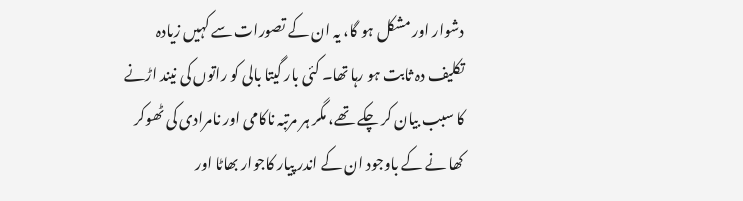دشوار اور مشکل ہو گا، یہ ان کے تصورات سے کہیں زیادہ تکلیف دہ ثابت ہو رہا تھا۔ کئی بار گیتا بالی کو راتوں کی نیند اڑنے کا سبب بیان کر چکے تھے، مگر ہر مرتبہ ناکامی اور نامرادی کی ٹھوکر کھا نے کے باوجود ان کے اندر پیار کاجوار بھاٹا اور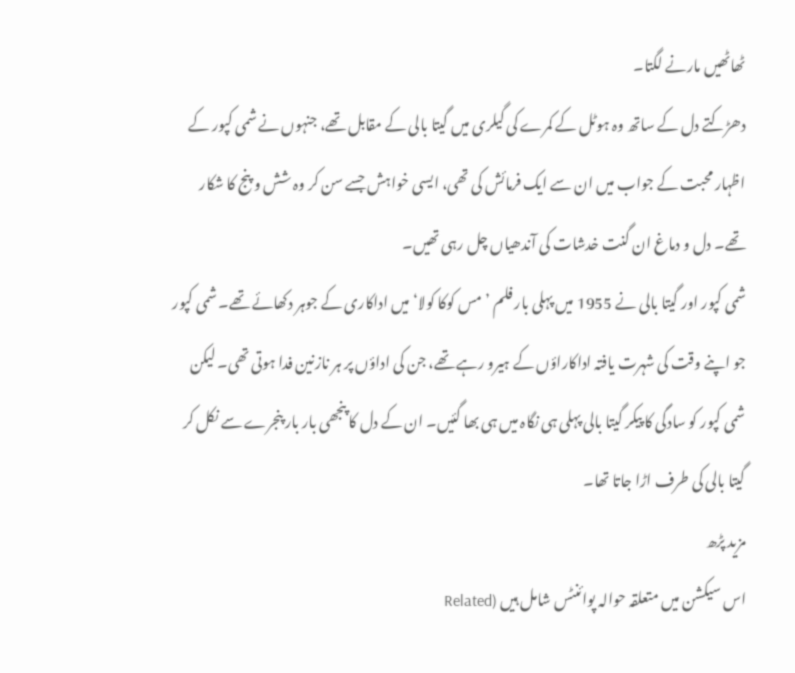ٹھاٹھیں مارنے لگتا۔
دھڑکتے دل کے ساتھ وہ ہوٹل کے کمرے کی گیلری میں گیتا بالی کے مقابل تھے، جنہوں نے شمی کپور کے اظہار محبت کے جواب میں ان سے ایک فرمائش کی تھی، ایسی خواہش جسے سن کر وہ شش و پنج کا شکار تھے۔ دل و دماغ ان گنت خدشات کی آندھیاں چل رہی تھیں۔
شمی کپور اور گیتا بالی نے 1955 میں پہلی بار فلم ’مس کوکا کولا‘ میں اداکاری کے جوہر دکھائے تھے۔ شمی کپور جو اپنے وقت کی شہرت یافتہ اداکاراؤں کے ہیرو رہے تھے، جن کی اداؤں پر ہر نازنین فدا ہوتی تھی۔ لیکن شمی کپور کو سادگی کا پیکر گیتا بالی پہلی ہی نگاہ میں ہی بھا گئیں۔ ان کے دل کا پنجھی بار بار پنجرے سے نکل کر گیتا بالی کی طرف اڑا جاتا تھا۔
مزید پڑھ
اس سیکشن میں متعلقہ حوالہ پوائنٹس شامل ہیں (Related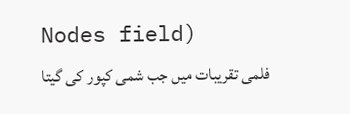Nodes field)
فلمی تقریبات میں جب شمی کپور کی گیتا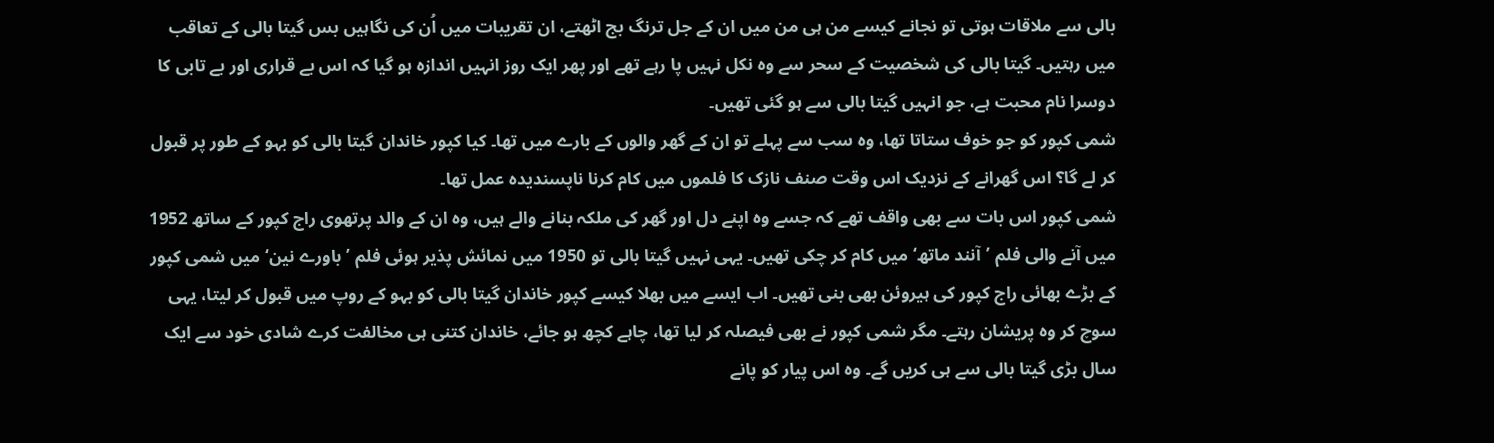بالی سے ملاقات ہوتی تو نجانے کیسے من ہی من میں ان کے جل ترنگ بج اٹھتے، ان تقریبات میں اُن کی نگاہیں بس گیتا بالی کے تعاقب میں رہتیں۔ گیتا بالی کی شخصیت کے سحر سے وہ نکل نہیں پا رہے تھے اور پھر ایک روز انہیں اندازہ ہو گیا کہ اس بے قراری اور بے تابی کا دوسرا نام محبت ہے، جو انہیں گیتا بالی سے ہو گئی تھیں۔
شمی کپور کو جو خوف ستاتا تھا، وہ سب سے پہلے تو ان کے گھر والوں کے بارے میں تھا۔ کیا کپور خاندان گیتا بالی کو بہو کے طور پر قبول کر لے گا؟ اس گھرانے کے نزدیک اس وقت صنف نازک کا فلموں میں کام کرنا ناپسندیدہ عمل تھا۔
شمی کپور اس بات سے بھی واقف تھے کہ جسے وہ اپنے دل اور گھر کی ملکہ بنانے والے ہیں، وہ ان کے والد پرتھوی راج کپور کے ساتھ 1952 میں آنے والی فلم ’آنند ماتھ‘ میں کام کر چکی تھیں۔ یہی نہیں گیتا بالی تو 1950 میں نمائش پذیر ہوئی فلم ’باورے نین‘ میں شمی کپور کے بڑے بھائی راج کپور کی ہیروئن بھی بنی تھیں۔ اب ایسے میں بھلا کیسے کپور خاندان گیتا بالی کو بہو کے روپ میں قبول کر لیتا، یہی سوچ کر وہ پریشان رہتے۔ مگر شمی کپور نے بھی فیصلہ کر لیا تھا، چاہے کچھ ہو جائے، خاندان کتنی ہی مخالفت کرے شادی خود سے ایک سال بڑی گیتا بالی سے ہی کریں گے۔ وہ اس پیار کو پانے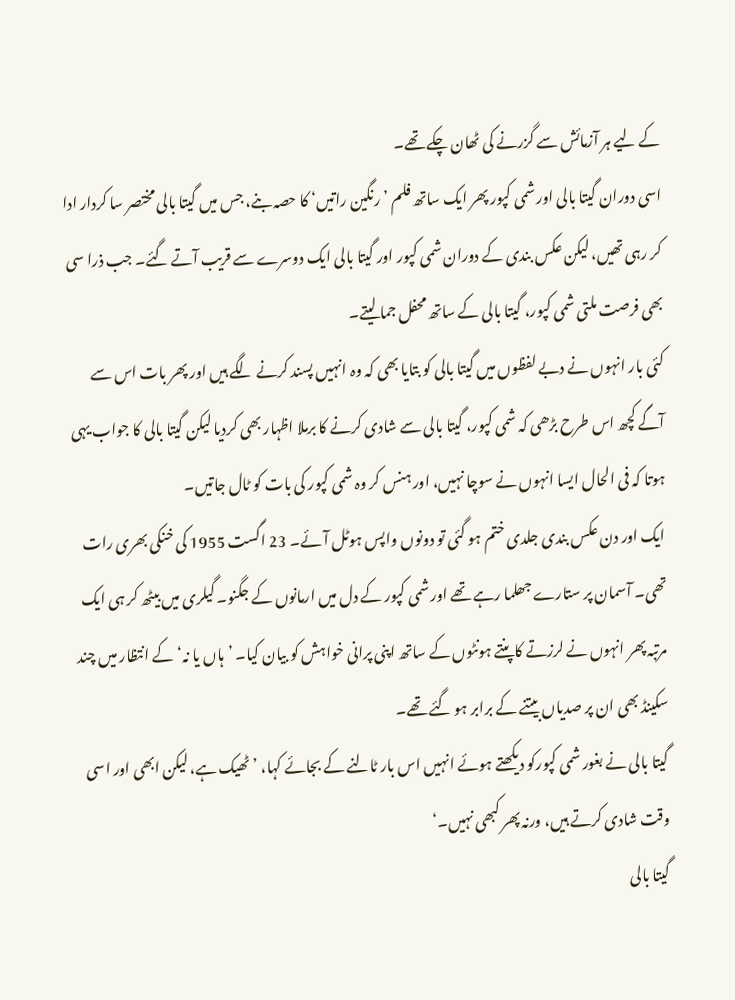کے لیے ہر آزمائش سے گزرنے کی ٹھان چکے تھے۔
اسی دوران گیتا بالی اور شمی کپور پھر ایک ساتھ فلم ’رنگین راتیں‘ کا حصہ بنے، جس میں گیتا بالی مختصر سا کردار ادا کر رہی تھیں، لیکن عکس بندی کے دوران شمی کپور اور گیتا بالی ایک دوسرے سے قریب آتے گئے۔ جب ذرا سی بھی فرصت ملتی شمی کپور، گیتا بالی کے ساتھ محفل جما لیتے۔
کئی بار انہوں نے دبے لفظوں میں گیتا بالی کو بتایا بھی کہ وہ انہیں پسند کرنے لگے ہیں اور پھر بات اس سے آگے کچھ اس طرح بڑھی کہ شمی کپور، گیتا بالی سے شادی کرنے کا برملا اظہار بھی کردیا لیکن گیتا بالی کا جواب یہی ہوتا کہ فی الحال ایسا انہوں نے سوچا نہیں، اور ہنس کر وہ شمی کپور کی بات کو ٹال جاتیں۔
ایک اور دن عکس بندی جلدی ختم ہو گئی تو دونوں واپس ہوٹل آئے۔ 23 اگست 1955 کی خنکی بھری رات تھی۔ آسمان پر ستارے جھلما رہے تھے اور شمی کپور کے دل میں ارمانوں کے جگنو۔ گیلری میں بیٹھ کر ہی ایک مرتبہ پھر انہوں نے لرزتے کاپنتے ہونٹوں کے ساتھ اپنی پرانی خواہش کو بیان کیا۔ ’ہاں یا نہ‘ کے انتظار میں چند سکینڈ بھی ان پر صدیاں بیتنے کے برابر ہو گئے تھے۔
گیتا بالی نے بغور شمی کپورکو دیکھتے ہوئے انہیں اس بار ٹالنے کے بجائے کہا، ’ٹھیک ہے، لیکن ابھی اور اسی وقت شادی کرتے ہیں، ورنہ پھر کبھی نہیں۔‘
گیتا بالی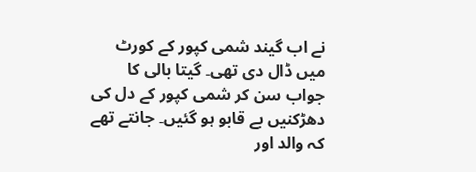نے اب گیند شمی کپور کے کورٹ میں ڈال دی تھی۔ گیتا بالی کا جواب سن کر شمی کپور کے دل کی دھڑکنیں بے قابو ہو گئیں۔ جانتے تھے کہ والد اور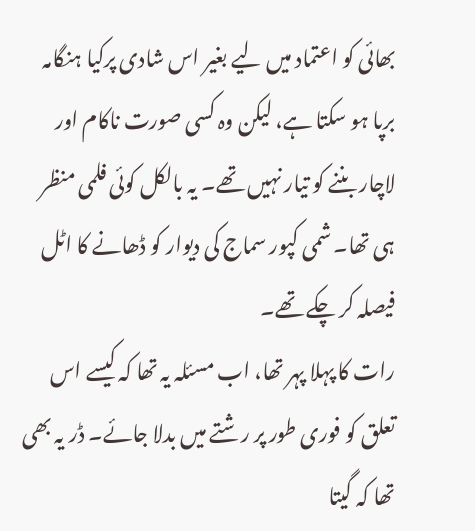بھائی کو اعتماد میں لیے بغیر اس شادی پرکیا ہنگامہ برپا ہو سکتا ہے، لیکن وہ کسی صورت ناکام اور لاچار بننے کو تیار نہیں تھے۔ یہ بالکل کوئی فلمی منظر ہی تھا۔ شمی کپور سماج کی دیوار کو ڈھانے کا اٹل فیصلہ کر چکے تھے۔
رات کا پہلا پہر تھا، اب مسئلہ یہ تھا کہ کیسے اس تعلق کو فوری طور پر رشتے میں بدلا جائے۔ ڈر یہ بھی تھا کہ گیتا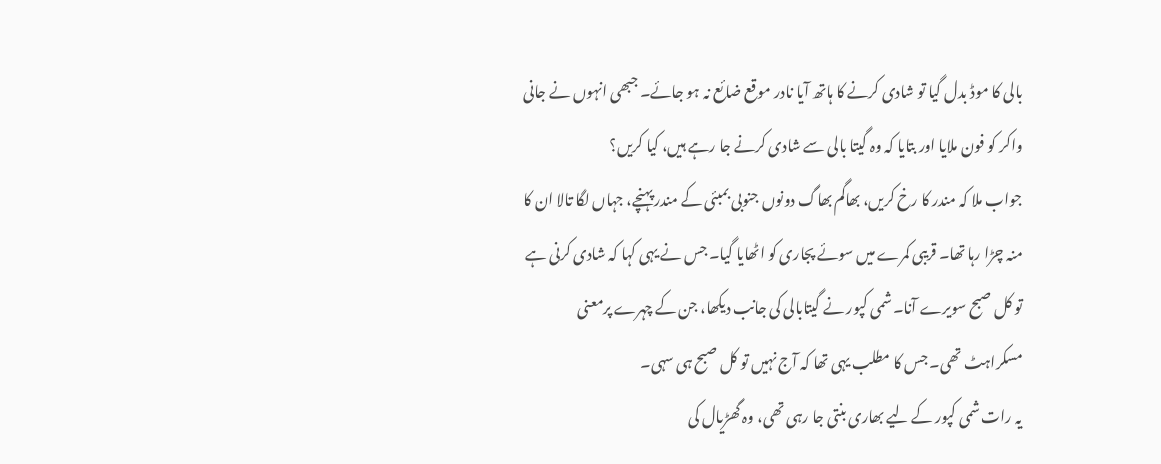بالی کا موڈ بدل گیا تو شادی کرنے کا ہاتھ آیا نادر موقع ضائع نہ ہو جائے۔ جبھی انہوں نے جانی واکر کو فون ملایا اور بتایا کہ وہ گیتا بالی سے شادی کرنے جا رہے ہیں، کیا کریں؟
جواب ملا کہ مندر کا رخ کریں، بھاگم بھاگ دونوں جنوبی بمبئی کے مندر پہنچے، جہاں لگا تالا ان کا منہ چڑا رہا تھا۔ قریبی کمرے میں سوئے پجاری کو اٹھایا گیا۔ جس نے یہی کہا کہ شادی کرنی ہے تو کل صبح سویرے آنا۔ شمی کپور نے گیتابالی کی جانب دیکھا، جن کے چہرے پرمعنی مسکراہٹ تھی۔ جس کا مطلب یہی تھا کہ آج نہیں تو کل صبح ہی سہی۔
یہ رات شمی کپور کے لیے بھاری بنتی جا رہی تھی، وہ گھڑیال کی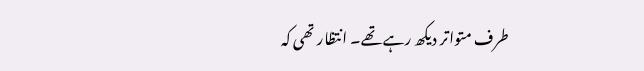طرف متواتر دیکھ رہے تھے۔ انتظار تھی کہ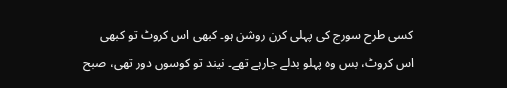کسی طرح سورج کی پہلی کرن روشن ہو۔ کبھی اس کروٹ تو کبھی اس کروٹ، بس وہ پہلو بدلے جارہے تھے۔ نیند تو کوسوں دور تھی، صبح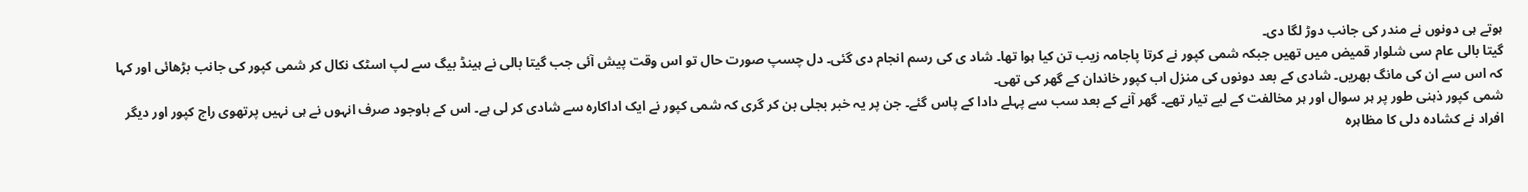ہوتے ہی دونوں نے مندر کی جانب دوڑ لگا دی۔
گیتا بالی عام سی شلوار قمیض میں تھیں جبکہ شمی کپور نے کرتا پاجامہ زیب تن کیا ہوا تھا۔ شاد ی کی رسم انجام دی گئی۔ دل چسپ صورت حال تو اس وقت پیش آئی جب گیتا بالی نے ہینڈ بیگ سے لپ اسٹک نکال کر شمی کپور کی جانب بڑھائی اور کہا کہ اس سے ان کی مانگ بھریں۔ شادی کے بعد دونوں کی منزل اب کپور خاندان کے گھر کی تھی۔
شمی کپور ذہنی طور پر ہر سوال اور ہر مخالفت کے لیے تیار تھے۔ گھر آنے کے بعد سب سے پہلے دادا کے پاس گئے۔ جن پر یہ خبر بجلی بن کر گری کہ شمی کپور نے ایک اداکارہ سے شادی کر لی ہے۔ اس کے باوجود صرف انہوں نے ہی نہیں پرتھوی راج کپور اور دیگر افراد نے کشادہ دلی کا مظاہرہ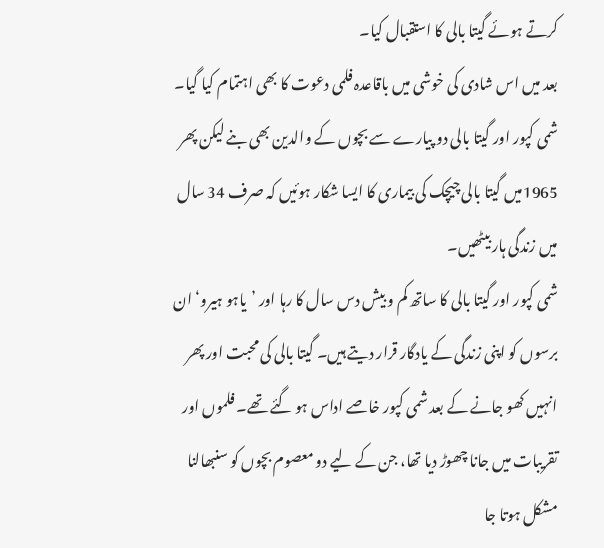کرتے ہوئے گیتا بالی کا استقبال کیا۔
بعد میں اس شادی کی خوشی میں باقاعدہ فلمی دعوت کا بھی اہتمام کیا گیا۔ شمی کپور اور گیتا بالی دو پیارے سے بچوں کے والدین بھی بنے لیکن پھر 1965میں گیتا بالی چیچک کی بیماری کا ایسا شکار ہوئیں کہ صرف 34 سال میں زندگی ہار بیٹھیں۔
شمی کپور اور گیتا بالی کا ساتھ کم و بیش دس سال کا رہا اور ’یاہو ہیرو‘ ان برسوں کو اپنی زندگی کے یادگار قرار دیتے ہیں۔ گیتا بالی کی محبت اور پھر انہیں کھو جانے کے بعد شمی کپور خاصے اداس ہو گئے تھے۔ فلموں اور تقریبات میں جانا چھوڑ دیا تھا، جن کے لیے دو معصوم بچوں کو سنبھالنا مشکل ہوتا جا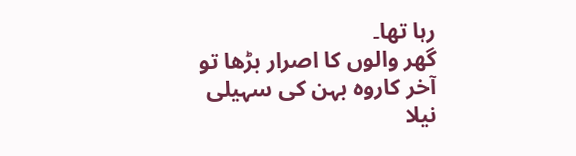رہا تھا۔
گھر والوں کا اصرار بڑھا تو آخر کاروہ بہن کی سہیلی نیلا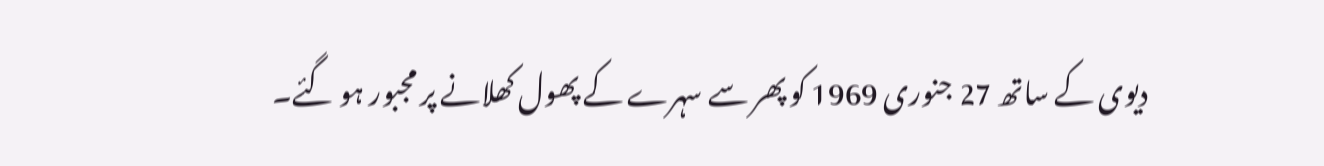دیوی کے ساتھ 27 جنوری 1969 کو پھر سے سہرے کے پھول کھلانے پر مجبور ہو گئے۔